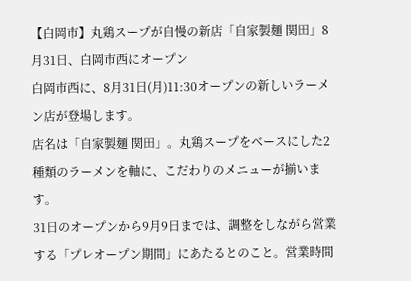【白岡市】丸鶏スープが自慢の新店「自家製麺 関田」8月31日、白岡市西にオープン
白岡市西に、8月31日(月)11:30オープンの新しいラーメン店が登場します。
店名は「自家製麺 関田」。丸鶏スープをベースにした2種類のラーメンを軸に、こだわりのメニューが揃います。
31日のオープンから9月9日までは、調整をしながら営業する「プレオープン期間」にあたるとのこと。営業時間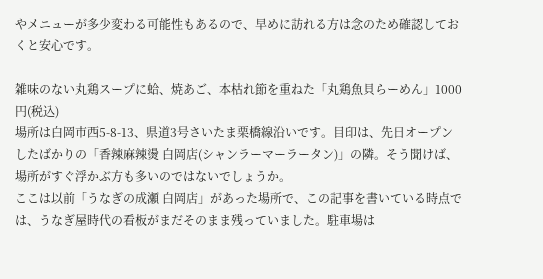やメニューが多少変わる可能性もあるので、早めに訪れる方は念のため確認しておくと安心です。

雑味のない丸鶏スープに蛤、焼あご、本枯れ節を重ねた「丸鶏魚貝らーめん」1000円(税込)
場所は白岡市西5-8-13、県道3号さいたま栗橋線沿いです。目印は、先日オープンしたばかりの「香辣麻辣燙 白岡店(シャンラーマーラータン)」の隣。そう聞けば、場所がすぐ浮かぶ方も多いのではないでしょうか。
ここは以前「うなぎの成瀬 白岡店」があった場所で、この記事を書いている時点では、うなぎ屋時代の看板がまだそのまま残っていました。駐車場は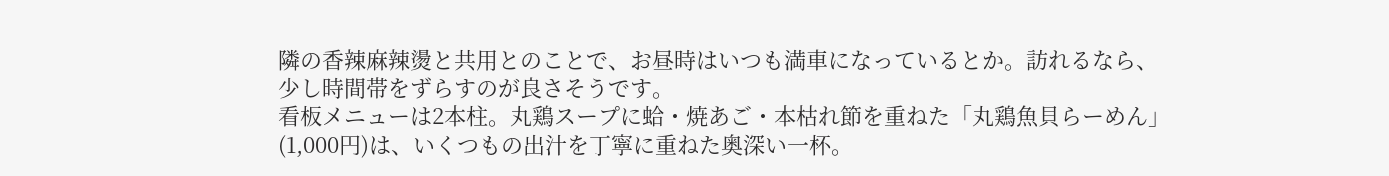隣の香辣麻辣燙と共用とのことで、お昼時はいつも満車になっているとか。訪れるなら、少し時間帯をずらすのが良さそうです。
看板メニューは2本柱。丸鶏スープに蛤・焼あご・本枯れ節を重ねた「丸鶏魚貝らーめん」(1,000円)は、いくつもの出汁を丁寧に重ねた奥深い一杯。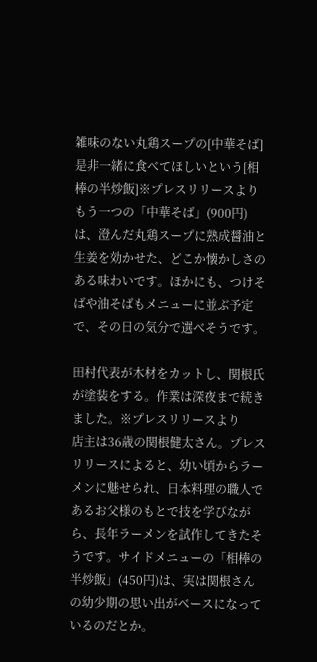雑味のない丸鶏スープの[中華そば] 是非一緒に食べてほしいという[相棒の半炒飯]※プレスリリースより
もう一つの「中華そば」(900円)は、澄んだ丸鶏スープに熟成醤油と生姜を効かせた、どこか懐かしさのある味わいです。ほかにも、つけそばや油そばもメニューに並ぶ予定で、その日の気分で選べそうです。

田村代表が木材をカットし、関根氏が塗装をする。作業は深夜まで続きました。※プレスリリースより
店主は36歳の関根健太さん。プレスリリースによると、幼い頃からラーメンに魅せられ、日本料理の職人であるお父様のもとで技を学びながら、長年ラーメンを試作してきたそうです。サイドメニューの「相棒の半炒飯」(450円)は、実は関根さんの幼少期の思い出がベースになっているのだとか。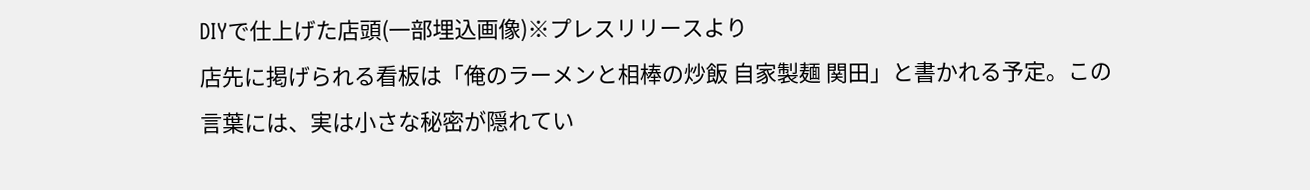DIYで仕上げた店頭(一部埋込画像)※プレスリリースより
店先に掲げられる看板は「俺のラーメンと相棒の炒飯 自家製麺 関田」と書かれる予定。この言葉には、実は小さな秘密が隠れてい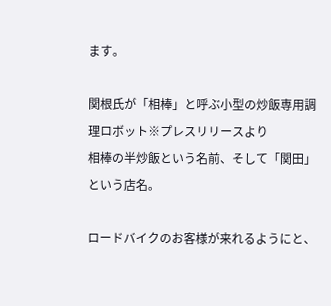ます。

関根氏が「相棒」と呼ぶ小型の炒飯専用調理ロボット※プレスリリースより
相棒の半炒飯という名前、そして「関田」という店名。

ロードバイクのお客様が来れるようにと、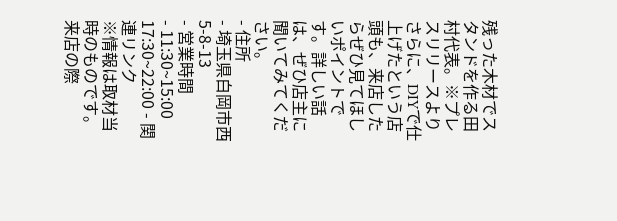残った木材でスタンドを作る田村代表。※プレスリリースより
さらに、DIYで仕上げたという店頭も、来店したらぜひ見てほしいポイントです。詳しい話は、ぜひ店主に聞いてみてください。
- 住所
- 埼玉県白岡市西5-8-13
- 営業時間
- 11:30~15:00
17:30~22:00 - 関連リンク
※情報は取材当時のものです。来店の際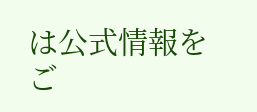は公式情報をご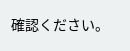確認ください。